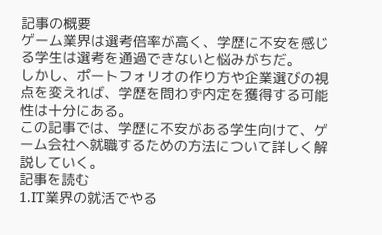記事の概要
ゲーム業界は選考倍率が高く、学歴に不安を感じる学生は選考を通過できないと悩みがちだ。
しかし、ポートフォリオの作り方や企業選びの視点を変えれば、学歴を問わず内定を獲得する可能性は十分にある。
この記事では、学歴に不安がある学生向けて、ゲーム会社へ就職するための方法について詳しく解説していく。
記事を読む
1.IT業界の就活でやる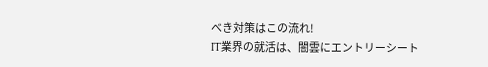べき対策はこの流れ!
IT業界の就活は、闇雲にエントリーシート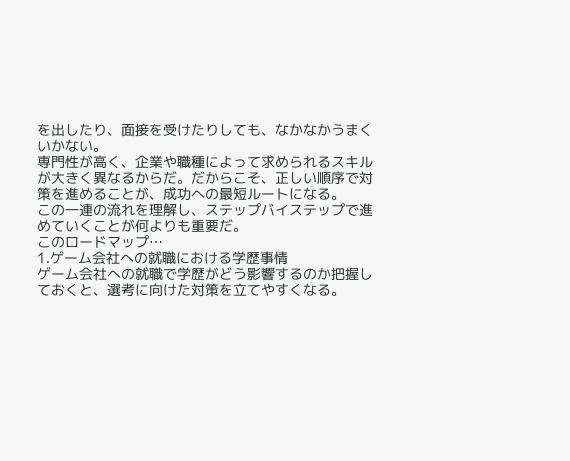を出したり、面接を受けたりしても、なかなかうまくいかない。
専門性が高く、企業や職種によって求められるスキルが大きく異なるからだ。だからこそ、正しい順序で対策を進めることが、成功への最短ルートになる。
この一連の流れを理解し、ステップバイステップで進めていくことが何よりも重要だ。
このロードマップ…
1.ゲーム会社への就職における学歴事情
ゲーム会社への就職で学歴がどう影響するのか把握しておくと、選考に向けた対策を立てやすくなる。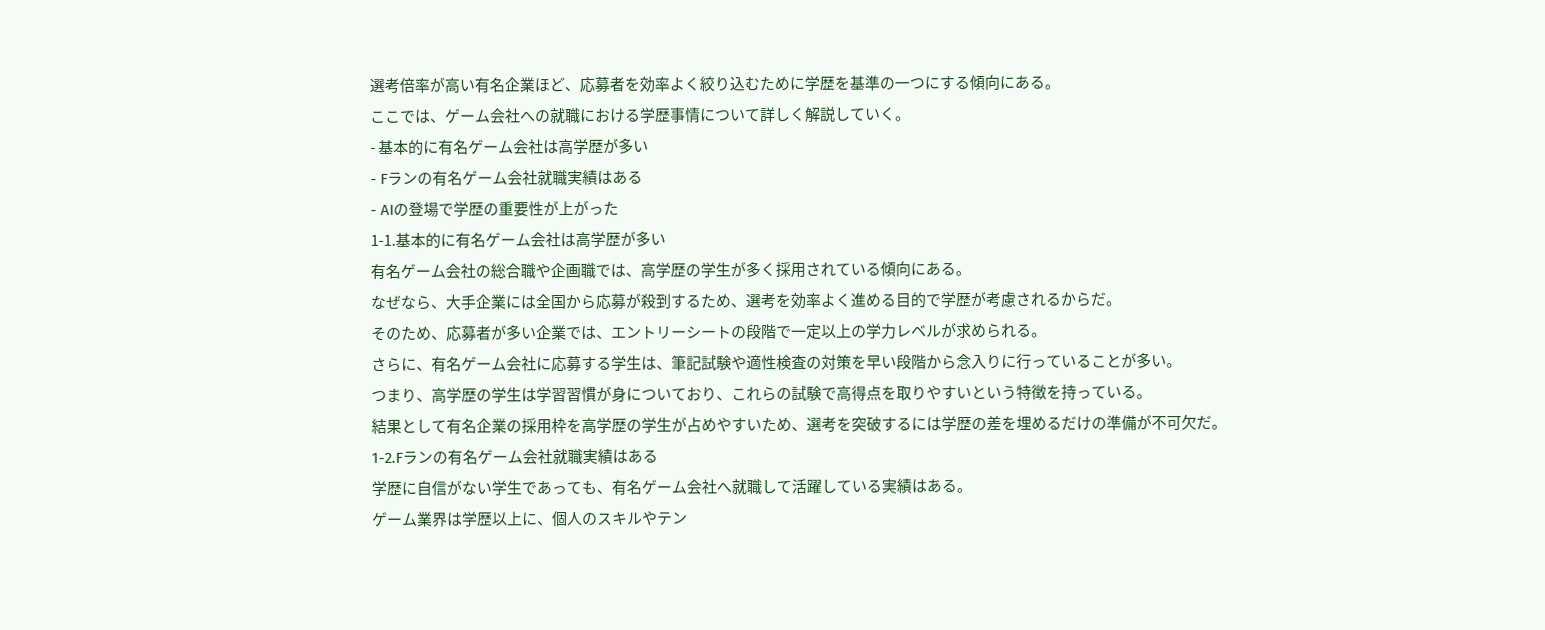選考倍率が高い有名企業ほど、応募者を効率よく絞り込むために学歴を基準の一つにする傾向にある。
ここでは、ゲーム会社への就職における学歴事情について詳しく解説していく。
- 基本的に有名ゲーム会社は高学歴が多い
- Fランの有名ゲーム会社就職実績はある
- AIの登場で学歴の重要性が上がった
1-1.基本的に有名ゲーム会社は高学歴が多い
有名ゲーム会社の総合職や企画職では、高学歴の学生が多く採用されている傾向にある。
なぜなら、大手企業には全国から応募が殺到するため、選考を効率よく進める目的で学歴が考慮されるからだ。
そのため、応募者が多い企業では、エントリーシートの段階で一定以上の学力レベルが求められる。
さらに、有名ゲーム会社に応募する学生は、筆記試験や適性検査の対策を早い段階から念入りに行っていることが多い。
つまり、高学歴の学生は学習習慣が身についており、これらの試験で高得点を取りやすいという特徴を持っている。
結果として有名企業の採用枠を高学歴の学生が占めやすいため、選考を突破するには学歴の差を埋めるだけの準備が不可欠だ。
1-2.Fランの有名ゲーム会社就職実績はある
学歴に自信がない学生であっても、有名ゲーム会社へ就職して活躍している実績はある。
ゲーム業界は学歴以上に、個人のスキルやテン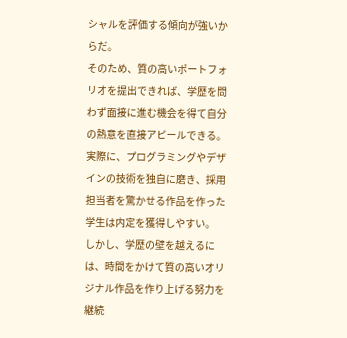シャルを評価する傾向が強いからだ。
そのため、質の高いポートフォリオを提出できれば、学歴を問わず面接に進む機会を得て自分の熱意を直接アピールできる。
実際に、プログラミングやデザインの技術を独自に磨き、採用担当者を驚かせる作品を作った学生は内定を獲得しやすい。
しかし、学歴の壁を越えるには、時間をかけて質の高いオリジナル作品を作り上げる努力を継続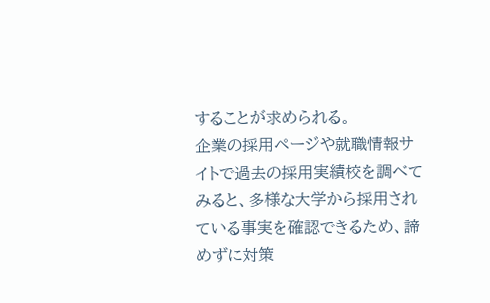することが求められる。
企業の採用ページや就職情報サイトで過去の採用実績校を調べてみると、多様な大学から採用されている事実を確認できるため、諦めずに対策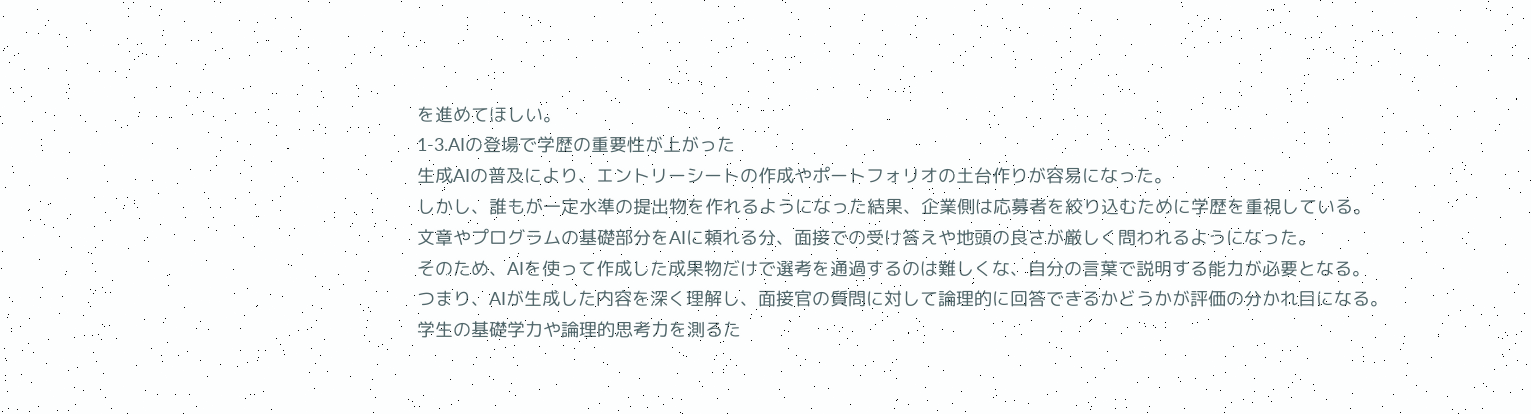を進めてほしい。
1-3.AIの登場で学歴の重要性が上がった
生成AIの普及により、エントリーシートの作成やポートフォリオの土台作りが容易になった。
しかし、誰もが一定水準の提出物を作れるようになった結果、企業側は応募者を絞り込むために学歴を重視している。
文章やプログラムの基礎部分をAIに頼れる分、面接での受け答えや地頭の良さが厳しく問われるようになった。
そのため、AIを使って作成した成果物だけで選考を通過するのは難しくな、自分の言葉で説明する能力が必要となる。
つまり、AIが生成した内容を深く理解し、面接官の質問に対して論理的に回答できるかどうかが評価の分かれ目になる。
学生の基礎学力や論理的思考力を測るた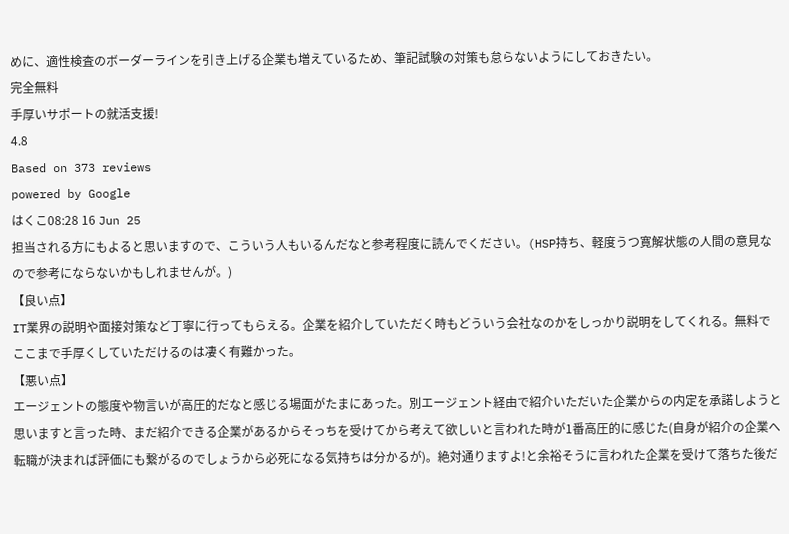めに、適性検査のボーダーラインを引き上げる企業も増えているため、筆記試験の対策も怠らないようにしておきたい。
完全無料
手厚いサポートの就活支援!
4.8
Based on 373 reviews
powered by Google
はくこ08:28 16 Jun 25
担当される方にもよると思いますので、こういう人もいるんだなと参考程度に読んでください。(HSP持ち、軽度うつ寛解状態の人間の意見なので参考にならないかもしれませんが。)
【良い点】
IT業界の説明や面接対策など丁寧に行ってもらえる。企業を紹介していただく時もどういう会社なのかをしっかり説明をしてくれる。無料でここまで手厚くしていただけるのは凄く有難かった。
【悪い点】
エージェントの態度や物言いが高圧的だなと感じる場面がたまにあった。別エージェント経由で紹介いただいた企業からの内定を承諾しようと思いますと言った時、まだ紹介できる企業があるからそっちを受けてから考えて欲しいと言われた時が1番高圧的に感じた(自身が紹介の企業へ転職が決まれば評価にも繋がるのでしょうから必死になる気持ちは分かるが)。絶対通りますよ!と余裕そうに言われた企業を受けて落ちた後だ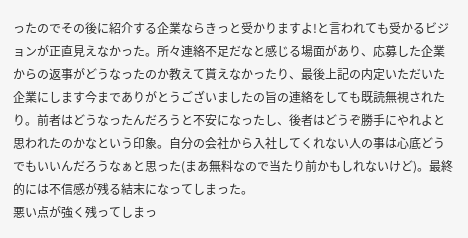ったのでその後に紹介する企業ならきっと受かりますよ!と言われても受かるビジョンが正直見えなかった。所々連絡不足だなと感じる場面があり、応募した企業からの返事がどうなったのか教えて貰えなかったり、最後上記の内定いただいた企業にします今までありがとうございましたの旨の連絡をしても既読無視されたり。前者はどうなったんだろうと不安になったし、後者はどうぞ勝手にやれよと思われたのかなという印象。自分の会社から入社してくれない人の事は心底どうでもいいんだろうなぁと思った(まあ無料なので当たり前かもしれないけど)。最終的には不信感が残る結末になってしまった。
悪い点が強く残ってしまっ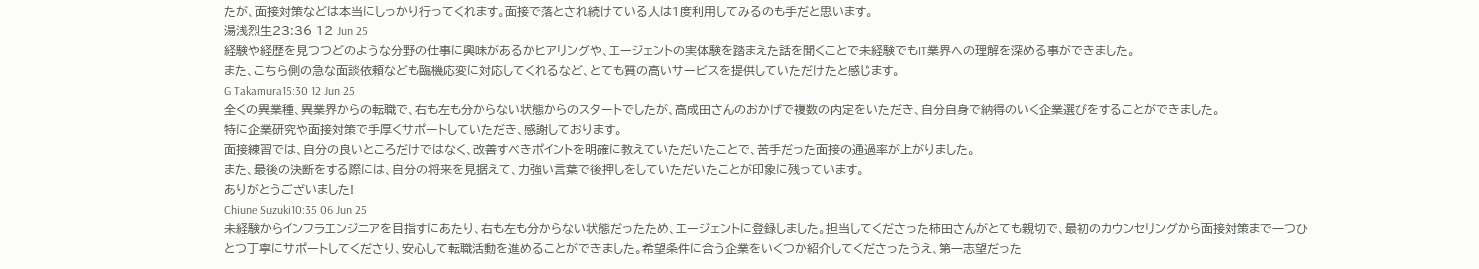たが、面接対策などは本当にしっかり行ってくれます。面接で落とされ続けている人は1度利用してみるのも手だと思います。
湯浅烈生23:36 12 Jun 25
経験や経歴を見つつどのような分野の仕事に興味があるかヒアリングや、エージェントの実体験を踏まえた話を聞くことで未経験でもIT業界への理解を深める事ができました。
また、こちら側の急な面談依頼なども臨機応変に対応してくれるなど、とても質の高いサービスを提供していただけたと感じます。
G Takamura15:30 12 Jun 25
全くの異業種、異業界からの転職で、右も左も分からない状態からのスタートでしたが、高成田さんのおかげで複数の内定をいただき、自分自身で納得のいく企業選びをすることができました。
特に企業研究や面接対策で手厚くサポートしていただき、感謝しております。
面接練習では、自分の良いところだけではなく、改善すべきポイントを明確に教えていただいたことで、苦手だった面接の通過率が上がりました。
また、最後の決断をする際には、自分の将来を見据えて、力強い言葉で後押しをしていただいたことが印象に残っています。
ありがとうございました!
Chiune Suzuki10:35 06 Jun 25
未経験からインフラエンジニアを目指すにあたり、右も左も分からない状態だったため、エージェントに登録しました。担当してくださった柿田さんがとても親切で、最初のカウンセリングから面接対策まで一つひとつ丁寧にサポートしてくださり、安心して転職活動を進めることができました。希望条件に合う企業をいくつか紹介してくださったうえ、第一志望だった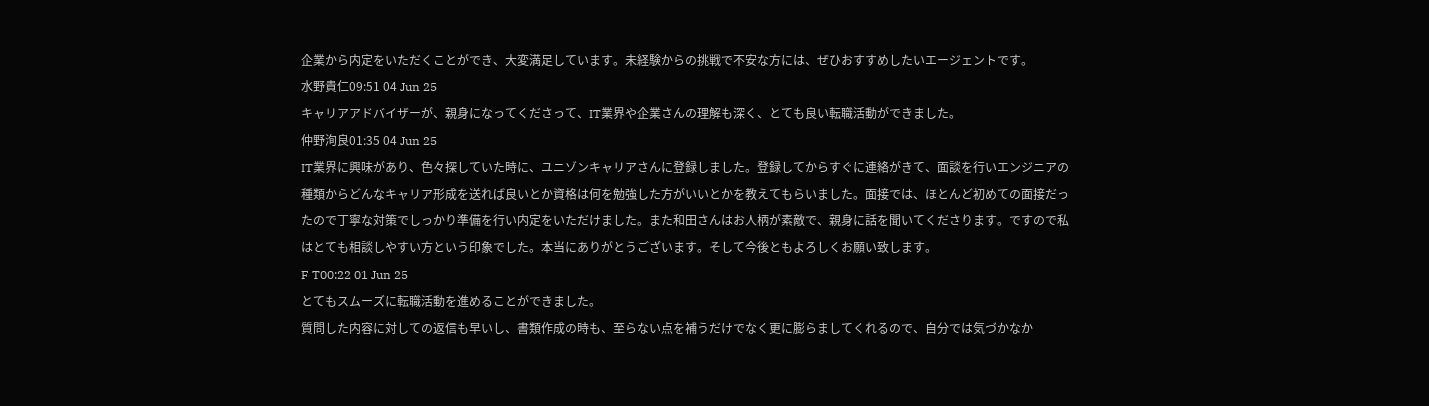企業から内定をいただくことができ、大変満足しています。未経験からの挑戦で不安な方には、ぜひおすすめしたいエージェントです。
水野貴仁09:51 04 Jun 25
キャリアアドバイザーが、親身になってくださって、IT業界や企業さんの理解も深く、とても良い転職活動ができました。
仲野洵良01:35 04 Jun 25
IT業界に興味があり、色々探していた時に、ユニゾンキャリアさんに登録しました。登録してからすぐに連絡がきて、面談を行いエンジニアの種類からどんなキャリア形成を送れば良いとか資格は何を勉強した方がいいとかを教えてもらいました。面接では、ほとんど初めての面接だったので丁寧な対策でしっかり準備を行い内定をいただけました。また和田さんはお人柄が素敵で、親身に話を聞いてくださります。ですので私はとても相談しやすい方という印象でした。本当にありがとうございます。そして今後ともよろしくお願い致します。
F T00:22 01 Jun 25
とてもスムーズに転職活動を進めることができました。
質問した内容に対しての返信も早いし、書類作成の時も、至らない点を補うだけでなく更に膨らましてくれるので、自分では気づかなか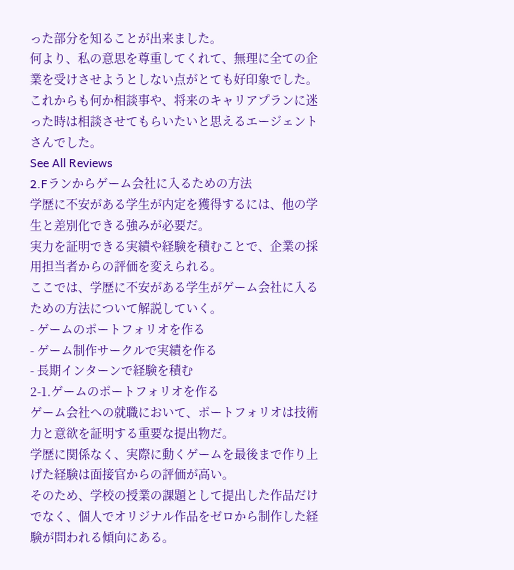った部分を知ることが出来ました。
何より、私の意思を尊重してくれて、無理に全ての企業を受けさせようとしない点がとても好印象でした。
これからも何か相談事や、将来のキャリアプランに迷った時は相談させてもらいたいと思えるエージェントさんでした。
See All Reviews
2.Fランからゲーム会社に入るための方法
学歴に不安がある学生が内定を獲得するには、他の学生と差別化できる強みが必要だ。
実力を証明できる実績や経験を積むことで、企業の採用担当者からの評価を変えられる。
ここでは、学歴に不安がある学生がゲーム会社に入るための方法について解説していく。
- ゲームのポートフォリオを作る
- ゲーム制作サークルで実績を作る
- 長期インターンで経験を積む
2-1.ゲームのポートフォリオを作る
ゲーム会社への就職において、ポートフォリオは技術力と意欲を証明する重要な提出物だ。
学歴に関係なく、実際に動くゲームを最後まで作り上げた経験は面接官からの評価が高い。
そのため、学校の授業の課題として提出した作品だけでなく、個人でオリジナル作品をゼロから制作した経験が問われる傾向にある。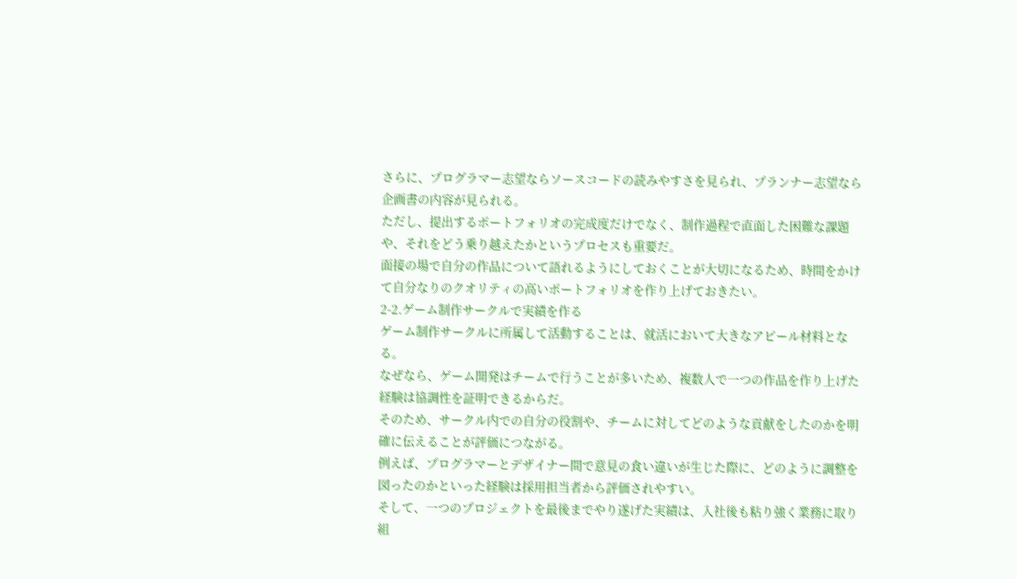さらに、プログラマー志望ならソースコードの読みやすさを見られ、プランナー志望なら企画書の内容が見られる。
ただし、提出するポートフォリオの完成度だけでなく、制作過程で直面した困難な課題や、それをどう乗り越えたかというプロセスも重要だ。
面接の場で自分の作品について語れるようにしておくことが大切になるため、時間をかけて自分なりのクオリティの高いポートフォリオを作り上げておきたい。
2-2.ゲーム制作サークルで実績を作る
ゲーム制作サークルに所属して活動することは、就活において大きなアピール材料となる。
なぜなら、ゲーム開発はチームで行うことが多いため、複数人で一つの作品を作り上げた経験は協調性を証明できるからだ。
そのため、サークル内での自分の役割や、チームに対してどのような貢献をしたのかを明確に伝えることが評価につながる。
例えば、プログラマーとデザイナー間で意見の食い違いが生じた際に、どのように調整を図ったのかといった経験は採用担当者から評価されやすい。
そして、一つのプロジェクトを最後までやり遂げた実績は、入社後も粘り強く業務に取り組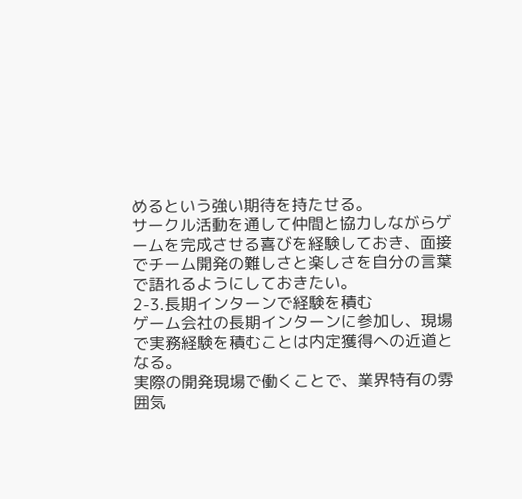めるという強い期待を持たせる。
サークル活動を通して仲間と協力しながらゲームを完成させる喜びを経験しておき、面接でチーム開発の難しさと楽しさを自分の言葉で語れるようにしておきたい。
2-3.長期インターンで経験を積む
ゲーム会社の長期インターンに参加し、現場で実務経験を積むことは内定獲得への近道となる。
実際の開発現場で働くことで、業界特有の雰囲気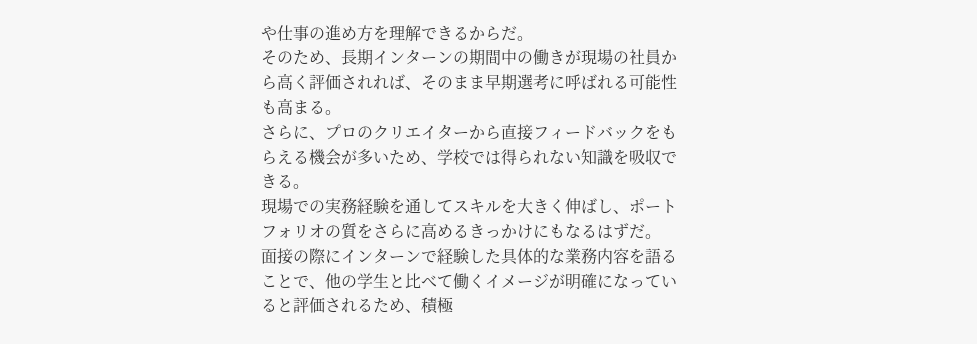や仕事の進め方を理解できるからだ。
そのため、長期インターンの期間中の働きが現場の社員から高く評価されれば、そのまま早期選考に呼ばれる可能性も高まる。
さらに、プロのクリエイターから直接フィードバックをもらえる機会が多いため、学校では得られない知識を吸収できる。
現場での実務経験を通してスキルを大きく伸ばし、ポートフォリオの質をさらに高めるきっかけにもなるはずだ。
面接の際にインターンで経験した具体的な業務内容を語ることで、他の学生と比べて働くイメージが明確になっていると評価されるため、積極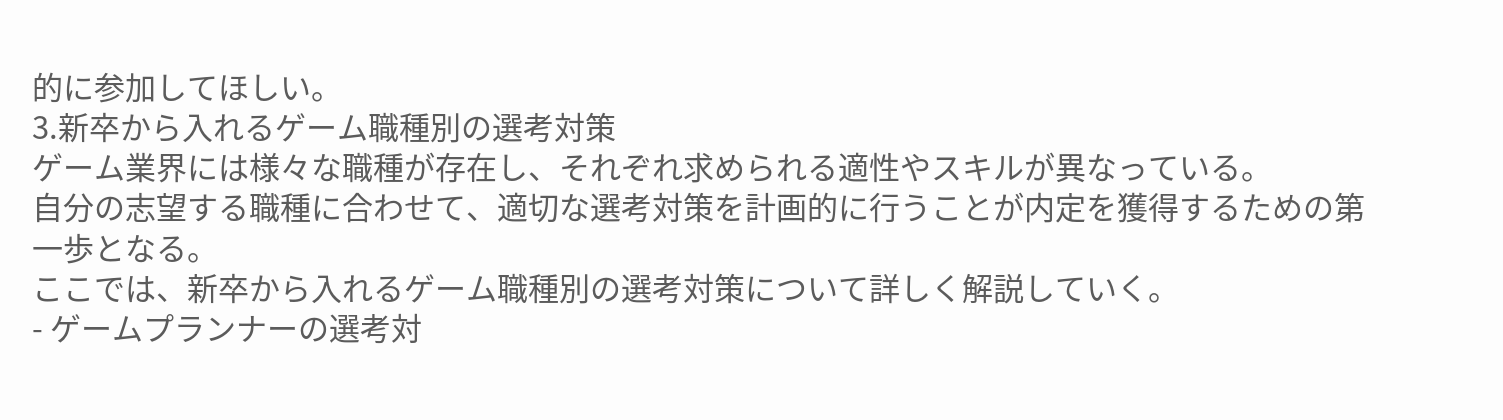的に参加してほしい。
3.新卒から入れるゲーム職種別の選考対策
ゲーム業界には様々な職種が存在し、それぞれ求められる適性やスキルが異なっている。
自分の志望する職種に合わせて、適切な選考対策を計画的に行うことが内定を獲得するための第一歩となる。
ここでは、新卒から入れるゲーム職種別の選考対策について詳しく解説していく。
- ゲームプランナーの選考対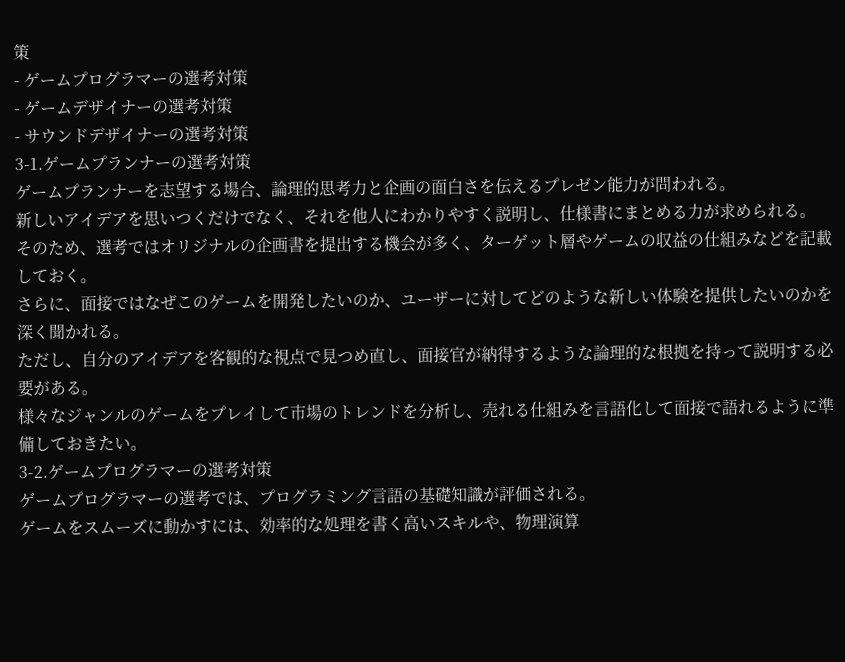策
- ゲームプログラマーの選考対策
- ゲームデザイナーの選考対策
- サウンドデザイナーの選考対策
3-1.ゲームプランナーの選考対策
ゲームプランナーを志望する場合、論理的思考力と企画の面白さを伝えるプレゼン能力が問われる。
新しいアイデアを思いつくだけでなく、それを他人にわかりやすく説明し、仕様書にまとめる力が求められる。
そのため、選考ではオリジナルの企画書を提出する機会が多く、ターゲット層やゲームの収益の仕組みなどを記載しておく。
さらに、面接ではなぜこのゲームを開発したいのか、ユーザーに対してどのような新しい体験を提供したいのかを深く聞かれる。
ただし、自分のアイデアを客観的な視点で見つめ直し、面接官が納得するような論理的な根拠を持って説明する必要がある。
様々なジャンルのゲームをプレイして市場のトレンドを分析し、売れる仕組みを言語化して面接で語れるように準備しておきたい。
3-2.ゲームプログラマーの選考対策
ゲームプログラマーの選考では、プログラミング言語の基礎知識が評価される。
ゲームをスムーズに動かすには、効率的な処理を書く高いスキルや、物理演算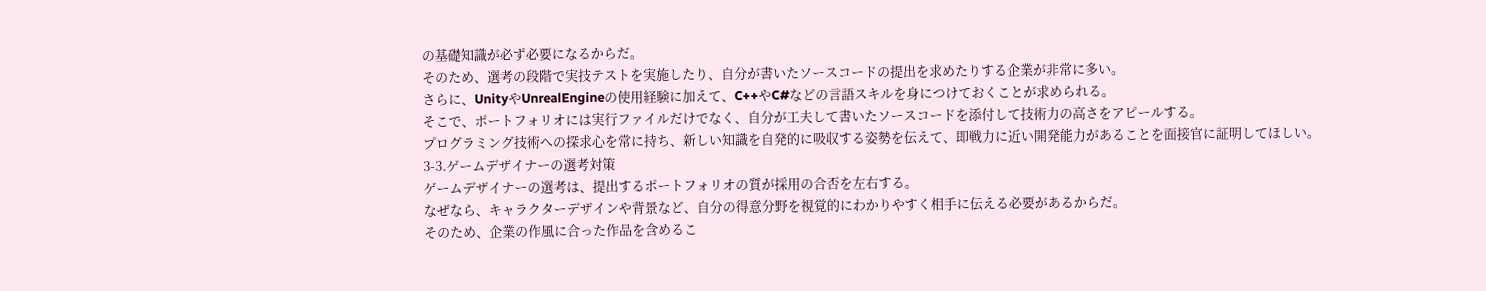の基礎知識が必ず必要になるからだ。
そのため、選考の段階で実技テストを実施したり、自分が書いたソースコードの提出を求めたりする企業が非常に多い。
さらに、UnityやUnrealEngineの使用経験に加えて、C++やC#などの言語スキルを身につけておくことが求められる。
そこで、ポートフォリオには実行ファイルだけでなく、自分が工夫して書いたソースコードを添付して技術力の高さをアピールする。
プログラミング技術への探求心を常に持ち、新しい知識を自発的に吸収する姿勢を伝えて、即戦力に近い開発能力があることを面接官に証明してほしい。
3-3.ゲームデザイナーの選考対策
ゲームデザイナーの選考は、提出するポートフォリオの質が採用の合否を左右する。
なぜなら、キャラクターデザインや背景など、自分の得意分野を視覚的にわかりやすく相手に伝える必要があるからだ。
そのため、企業の作風に合った作品を含めるこ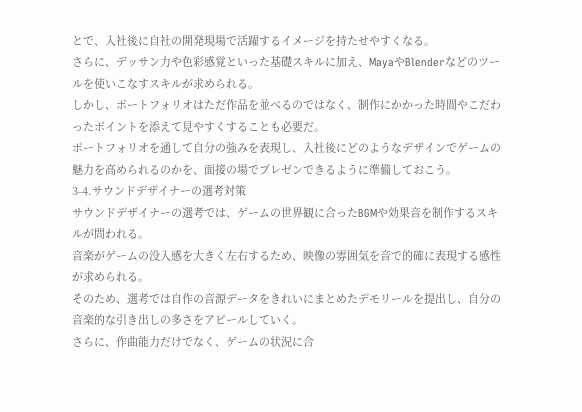とで、入社後に自社の開発現場で活躍するイメージを持たせやすくなる。
さらに、デッサン力や色彩感覚といった基礎スキルに加え、MayaやBlenderなどのツールを使いこなすスキルが求められる。
しかし、ポートフォリオはただ作品を並べるのではなく、制作にかかった時間やこだわったポイントを添えて見やすくすることも必要だ。
ポートフォリオを通して自分の強みを表現し、入社後にどのようなデザインでゲームの魅力を高められるのかを、面接の場でプレゼンできるように準備しておこう。
3-4.サウンドデザイナーの選考対策
サウンドデザイナーの選考では、ゲームの世界観に合ったBGMや効果音を制作するスキルが問われる。
音楽がゲームの没入感を大きく左右するため、映像の雰囲気を音で的確に表現する感性が求められる。
そのため、選考では自作の音源データをきれいにまとめたデモリールを提出し、自分の音楽的な引き出しの多さをアピールしていく。
さらに、作曲能力だけでなく、ゲームの状況に合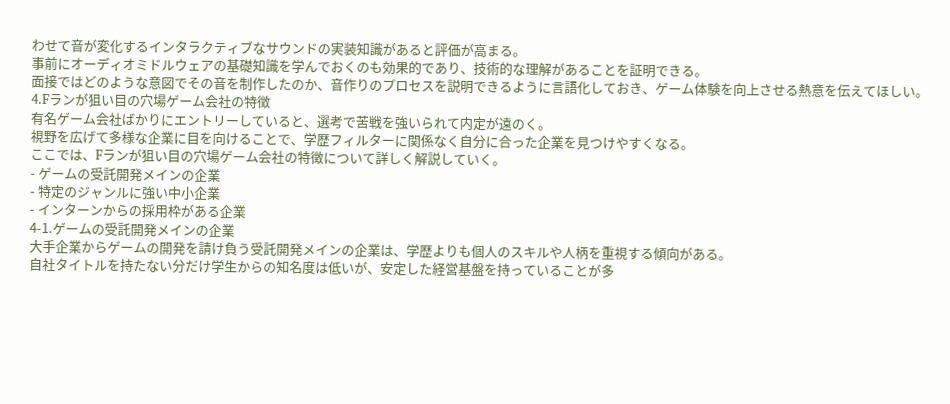わせて音が変化するインタラクティブなサウンドの実装知識があると評価が高まる。
事前にオーディオミドルウェアの基礎知識を学んでおくのも効果的であり、技術的な理解があることを証明できる。
面接ではどのような意図でその音を制作したのか、音作りのプロセスを説明できるように言語化しておき、ゲーム体験を向上させる熱意を伝えてほしい。
4.Fランが狙い目の穴場ゲーム会社の特徴
有名ゲーム会社ばかりにエントリーしていると、選考で苦戦を強いられて内定が遠のく。
視野を広げて多様な企業に目を向けることで、学歴フィルターに関係なく自分に合った企業を見つけやすくなる。
ここでは、Fランが狙い目の穴場ゲーム会社の特徴について詳しく解説していく。
- ゲームの受託開発メインの企業
- 特定のジャンルに強い中小企業
- インターンからの採用枠がある企業
4-1.ゲームの受託開発メインの企業
大手企業からゲームの開発を請け負う受託開発メインの企業は、学歴よりも個人のスキルや人柄を重視する傾向がある。
自社タイトルを持たない分だけ学生からの知名度は低いが、安定した経営基盤を持っていることが多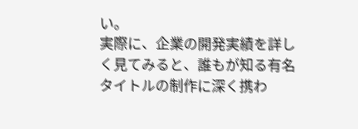い。
実際に、企業の開発実績を詳しく見てみると、誰もが知る有名タイトルの制作に深く携わ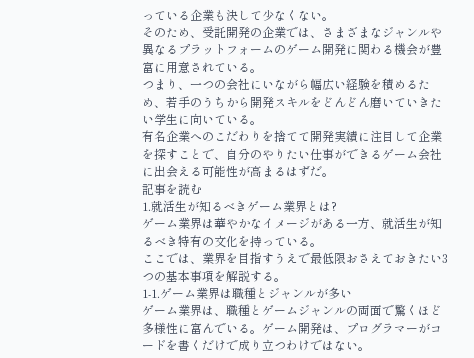っている企業も決して少なくない。
そのため、受託開発の企業では、さまざまなジャンルや異なるプラットフォームのゲーム開発に関わる機会が豊富に用意されている。
つまり、一つの会社にいながら幅広い経験を積めるため、若手のうちから開発スキルをどんどん磨いていきたい学生に向いている。
有名企業へのこだわりを捨てて開発実績に注目して企業を探すことで、自分のやりたい仕事ができるゲーム会社に出会える可能性が高まるはずだ。
記事を読む
1.就活生が知るべきゲーム業界とは?
ゲーム業界は華やかなイメージがある一方、就活生が知るべき特有の文化を持っている。
ここでは、業界を目指すうえで最低限おさえておきたい3つの基本事項を解説する。
1-1.ゲーム業界は職種とジャンルが多い
ゲーム業界は、職種とゲームジャンルの両面で驚くほど多様性に富んでいる。ゲーム開発は、プログラマーがコードを書くだけで成り立つわけではない。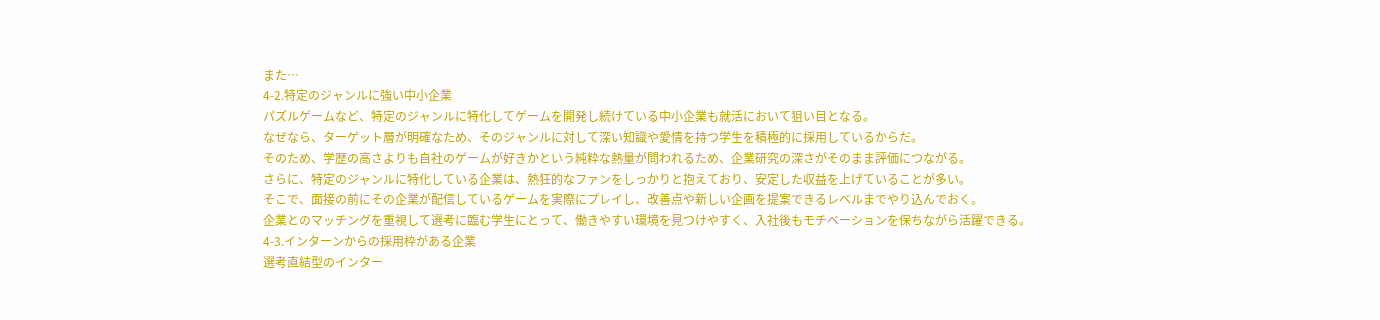また…
4-2.特定のジャンルに強い中小企業
パズルゲームなど、特定のジャンルに特化してゲームを開発し続けている中小企業も就活において狙い目となる。
なぜなら、ターゲット層が明確なため、そのジャンルに対して深い知識や愛情を持つ学生を積極的に採用しているからだ。
そのため、学歴の高さよりも自社のゲームが好きかという純粋な熱量が問われるため、企業研究の深さがそのまま評価につながる。
さらに、特定のジャンルに特化している企業は、熱狂的なファンをしっかりと抱えており、安定した収益を上げていることが多い。
そこで、面接の前にその企業が配信しているゲームを実際にプレイし、改善点や新しい企画を提案できるレベルまでやり込んでおく。
企業とのマッチングを重視して選考に臨む学生にとって、働きやすい環境を見つけやすく、入社後もモチベーションを保ちながら活躍できる。
4-3.インターンからの採用枠がある企業
選考直結型のインター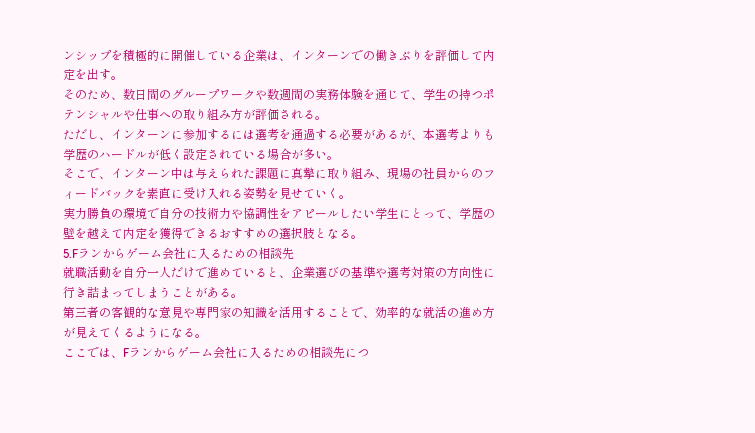ンシップを積極的に開催している企業は、インターンでの働きぶりを評価して内定を出す。
そのため、数日間のグループワークや数週間の実務体験を通じて、学生の持つポテンシャルや仕事への取り組み方が評価される。
ただし、インターンに参加するには選考を通過する必要があるが、本選考よりも学歴のハードルが低く設定されている場合が多い。
そこで、インターン中は与えられた課題に真摯に取り組み、現場の社員からのフィードバックを素直に受け入れる姿勢を見せていく。
実力勝負の環境で自分の技術力や協調性をアピールしたい学生にとって、学歴の壁を越えて内定を獲得できるおすすめの選択肢となる。
5.Fランからゲーム会社に入るための相談先
就職活動を自分一人だけで進めていると、企業選びの基準や選考対策の方向性に行き詰まってしまうことがある。
第三者の客観的な意見や専門家の知識を活用することで、効率的な就活の進め方が見えてくるようになる。
ここでは、Fランからゲーム会社に入るための相談先につ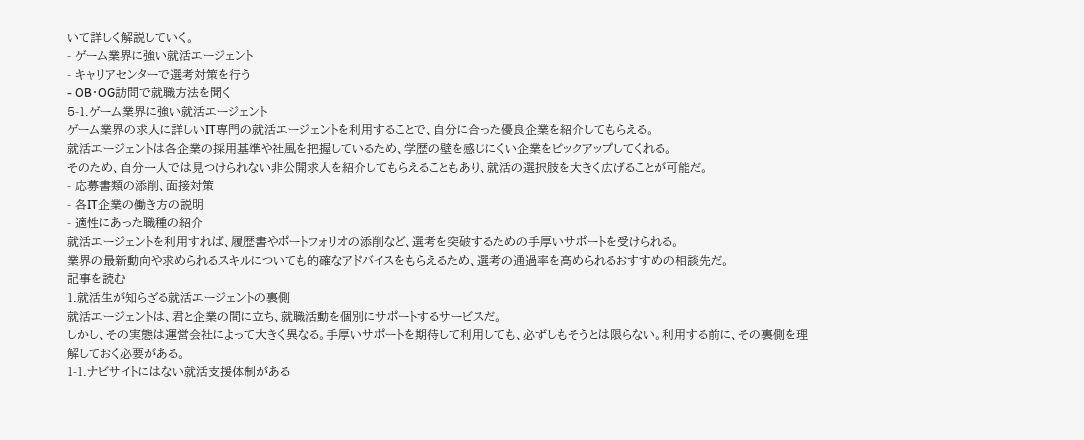いて詳しく解説していく。
- ゲーム業界に強い就活エージェント
- キャリアセンターで選考対策を行う
- OB・OG訪問で就職方法を聞く
5-1.ゲーム業界に強い就活エージェント
ゲーム業界の求人に詳しいIT専門の就活エージェントを利用することで、自分に合った優良企業を紹介してもらえる。
就活エージェントは各企業の採用基準や社風を把握しているため、学歴の壁を感じにくい企業をピックアップしてくれる。
そのため、自分一人では見つけられない非公開求人を紹介してもらえることもあり、就活の選択肢を大きく広げることが可能だ。
- 応募書類の添削、面接対策
- 各IT企業の働き方の説明
- 適性にあった職種の紹介
就活エージェントを利用すれば、履歴書やポートフォリオの添削など、選考を突破するための手厚いサポートを受けられる。
業界の最新動向や求められるスキルについても的確なアドバイスをもらえるため、選考の通過率を高められるおすすめの相談先だ。
記事を読む
1.就活生が知らざる就活エージェントの裏側
就活エージェントは、君と企業の間に立ち、就職活動を個別にサポートするサービスだ。
しかし、その実態は運営会社によって大きく異なる。手厚いサポートを期待して利用しても、必ずしもそうとは限らない。利用する前に、その裏側を理解しておく必要がある。
1-1.ナビサイトにはない就活支援体制がある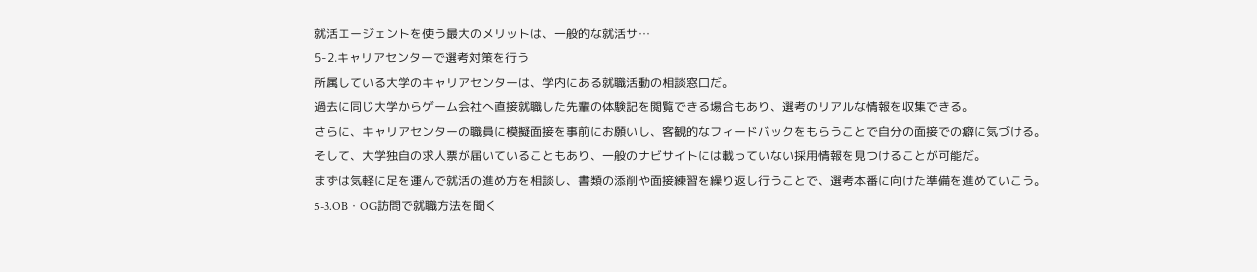就活エージェントを使う最大のメリットは、一般的な就活サ…
5-2.キャリアセンターで選考対策を行う
所属している大学のキャリアセンターは、学内にある就職活動の相談窓口だ。
過去に同じ大学からゲーム会社へ直接就職した先輩の体験記を閲覧できる場合もあり、選考のリアルな情報を収集できる。
さらに、キャリアセンターの職員に模擬面接を事前にお願いし、客観的なフィードバックをもらうことで自分の面接での癖に気づける。
そして、大学独自の求人票が届いていることもあり、一般のナビサイトには載っていない採用情報を見つけることが可能だ。
まずは気軽に足を運んで就活の進め方を相談し、書類の添削や面接練習を繰り返し行うことで、選考本番に向けた準備を進めていこう。
5-3.OB・OG訪問で就職方法を聞く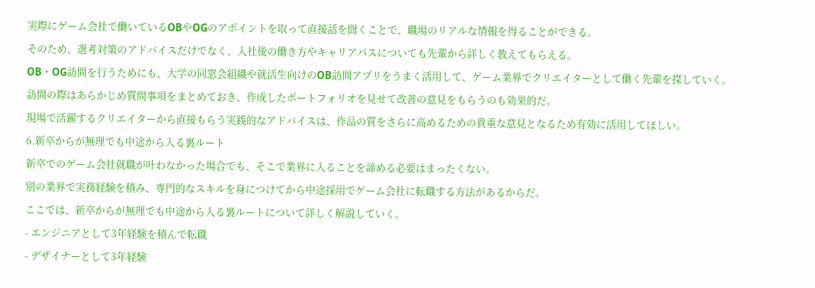実際にゲーム会社で働いているOBやOGのアポイントを取って直接話を聞くことで、職場のリアルな情報を得ることができる。
そのため、選考対策のアドバイスだけでなく、入社後の働き方やキャリアパスについても先輩から詳しく教えてもらえる。
OB・OG訪問を行うためにも、大学の同窓会組織や就活生向けのOB訪問アプリをうまく活用して、ゲーム業界でクリエイターとして働く先輩を探していく。
訪問の際はあらかじめ質問事項をまとめておき、作成したポートフォリオを見せて改善の意見をもらうのも効果的だ。
現場で活躍するクリエイターから直接もらう実践的なアドバイスは、作品の質をさらに高めるための貴重な意見となるため有効に活用してほしい。
6.新卒からが無理でも中途から入る裏ルート
新卒でのゲーム会社就職が叶わなかった場合でも、そこで業界に入ることを諦める必要はまったくない。
別の業界で実務経験を積み、専門的なスキルを身につけてから中途採用でゲーム会社に転職する方法があるからだ。
ここでは、新卒からが無理でも中途から入る裏ルートについて詳しく解説していく。
- エンジニアとして3年経験を積んで転職
- デザイナーとして3年経験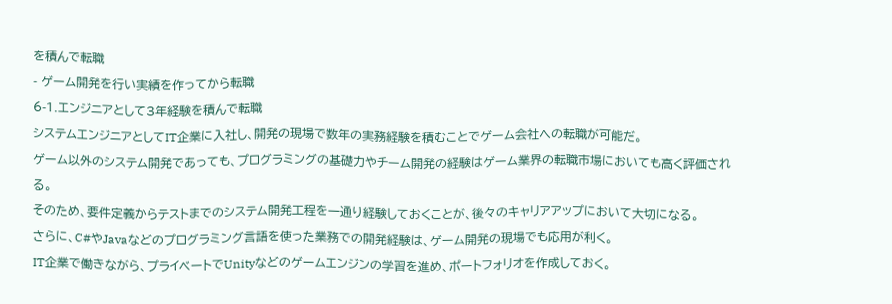を積んで転職
- ゲーム開発を行い実績を作ってから転職
6-1.エンジニアとして3年経験を積んで転職
システムエンジニアとしてIT企業に入社し、開発の現場で数年の実務経験を積むことでゲーム会社への転職が可能だ。
ゲーム以外のシステム開発であっても、プログラミングの基礎力やチーム開発の経験はゲーム業界の転職市場においても高く評価される。
そのため、要件定義からテストまでのシステム開発工程を一通り経験しておくことが、後々のキャリアアップにおいて大切になる。
さらに、C#やJavaなどのプログラミング言語を使った業務での開発経験は、ゲーム開発の現場でも応用が利く。
IT企業で働きながら、プライベートでUnityなどのゲームエンジンの学習を進め、ポートフォリオを作成しておく。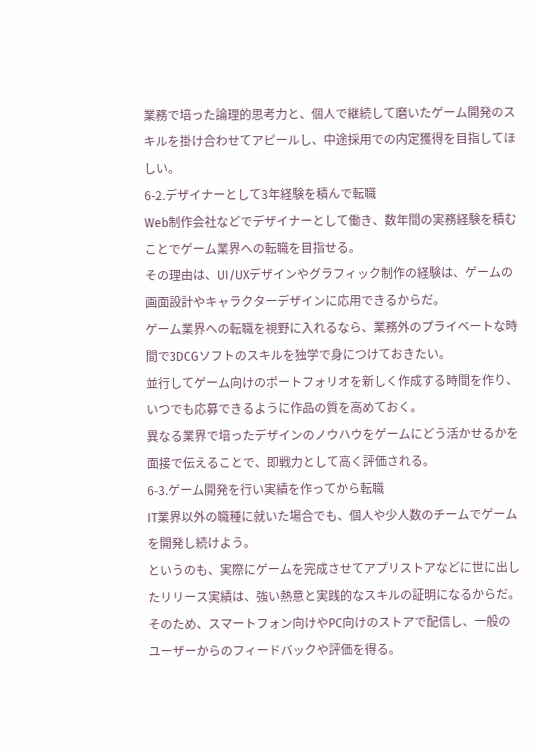業務で培った論理的思考力と、個人で継続して磨いたゲーム開発のスキルを掛け合わせてアピールし、中途採用での内定獲得を目指してほしい。
6-2.デザイナーとして3年経験を積んで転職
Web制作会社などでデザイナーとして働き、数年間の実務経験を積むことでゲーム業界への転職を目指せる。
その理由は、UI/UXデザインやグラフィック制作の経験は、ゲームの画面設計やキャラクターデザインに応用できるからだ。
ゲーム業界への転職を視野に入れるなら、業務外のプライベートな時間で3DCGソフトのスキルを独学で身につけておきたい。
並行してゲーム向けのポートフォリオを新しく作成する時間を作り、いつでも応募できるように作品の質を高めておく。
異なる業界で培ったデザインのノウハウをゲームにどう活かせるかを面接で伝えることで、即戦力として高く評価される。
6-3.ゲーム開発を行い実績を作ってから転職
IT業界以外の職種に就いた場合でも、個人や少人数のチームでゲームを開発し続けよう。
というのも、実際にゲームを完成させてアプリストアなどに世に出したリリース実績は、強い熱意と実践的なスキルの証明になるからだ。
そのため、スマートフォン向けやPC向けのストアで配信し、一般のユーザーからのフィードバックや評価を得る。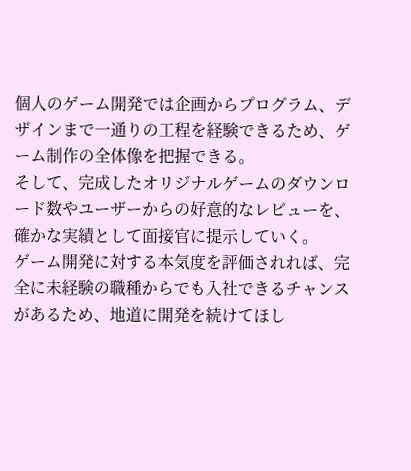個人のゲーム開発では企画からプログラム、デザインまで一通りの工程を経験できるため、ゲーム制作の全体像を把握できる。
そして、完成したオリジナルゲームのダウンロード数やユーザーからの好意的なレビューを、確かな実績として面接官に提示していく。
ゲーム開発に対する本気度を評価されれば、完全に未経験の職種からでも入社できるチャンスがあるため、地道に開発を続けてほし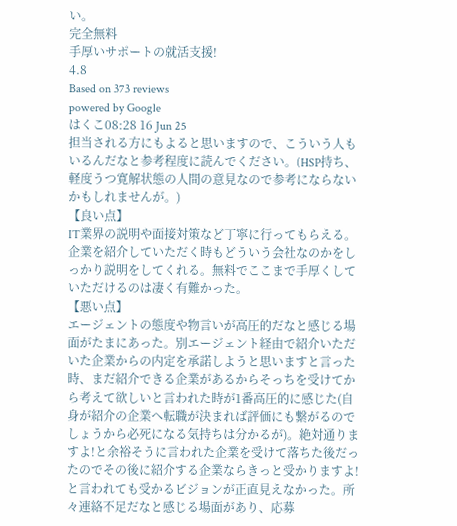い。
完全無料
手厚いサポートの就活支援!
4.8
Based on 373 reviews
powered by Google
はくこ08:28 16 Jun 25
担当される方にもよると思いますので、こういう人もいるんだなと参考程度に読んでください。(HSP持ち、軽度うつ寛解状態の人間の意見なので参考にならないかもしれませんが。)
【良い点】
IT業界の説明や面接対策など丁寧に行ってもらえる。企業を紹介していただく時もどういう会社なのかをしっかり説明をしてくれる。無料でここまで手厚くしていただけるのは凄く有難かった。
【悪い点】
エージェントの態度や物言いが高圧的だなと感じる場面がたまにあった。別エージェント経由で紹介いただいた企業からの内定を承諾しようと思いますと言った時、まだ紹介できる企業があるからそっちを受けてから考えて欲しいと言われた時が1番高圧的に感じた(自身が紹介の企業へ転職が決まれば評価にも繋がるのでしょうから必死になる気持ちは分かるが)。絶対通りますよ!と余裕そうに言われた企業を受けて落ちた後だったのでその後に紹介する企業ならきっと受かりますよ!と言われても受かるビジョンが正直見えなかった。所々連絡不足だなと感じる場面があり、応募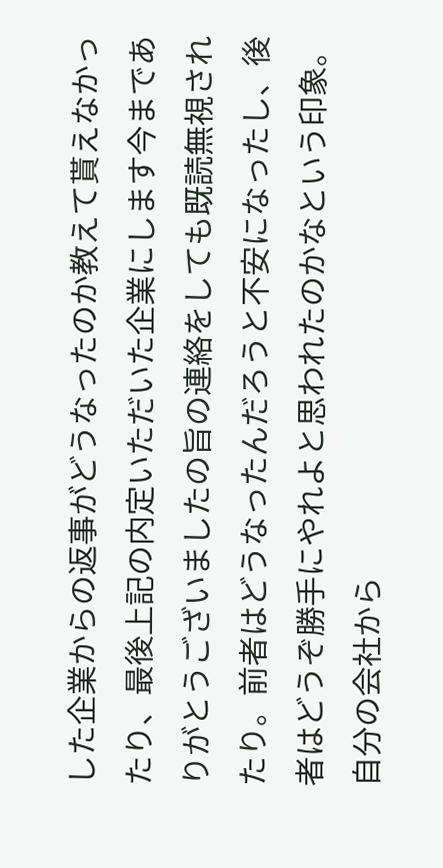した企業からの返事がどうなったのか教えて貰えなかったり、最後上記の内定いただいた企業にします今までありがとうございましたの旨の連絡をしても既読無視されたり。前者はどうなったんだろうと不安になったし、後者はどうぞ勝手にやれよと思われたのかなという印象。自分の会社から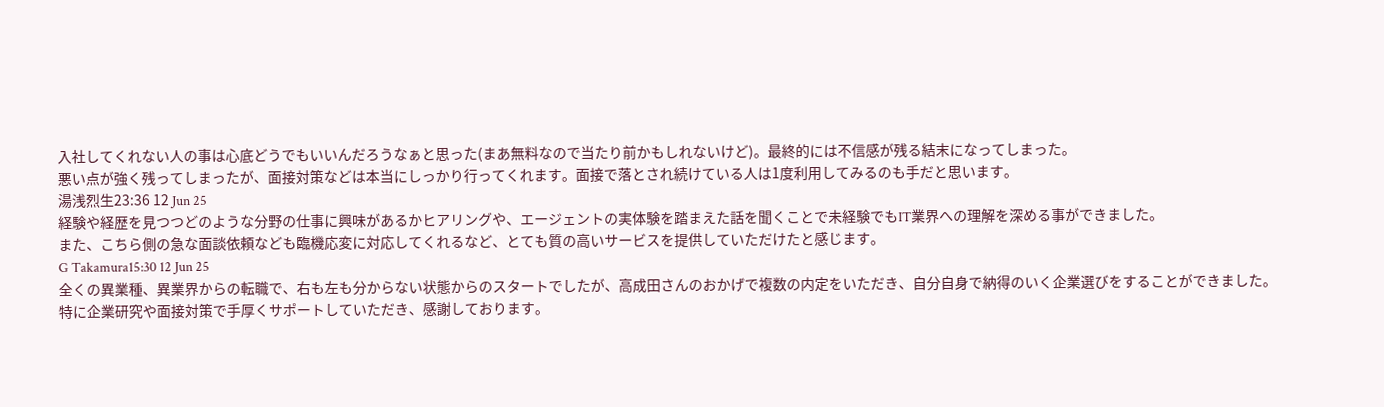入社してくれない人の事は心底どうでもいいんだろうなぁと思った(まあ無料なので当たり前かもしれないけど)。最終的には不信感が残る結末になってしまった。
悪い点が強く残ってしまったが、面接対策などは本当にしっかり行ってくれます。面接で落とされ続けている人は1度利用してみるのも手だと思います。
湯浅烈生23:36 12 Jun 25
経験や経歴を見つつどのような分野の仕事に興味があるかヒアリングや、エージェントの実体験を踏まえた話を聞くことで未経験でもIT業界への理解を深める事ができました。
また、こちら側の急な面談依頼なども臨機応変に対応してくれるなど、とても質の高いサービスを提供していただけたと感じます。
G Takamura15:30 12 Jun 25
全くの異業種、異業界からの転職で、右も左も分からない状態からのスタートでしたが、高成田さんのおかげで複数の内定をいただき、自分自身で納得のいく企業選びをすることができました。
特に企業研究や面接対策で手厚くサポートしていただき、感謝しております。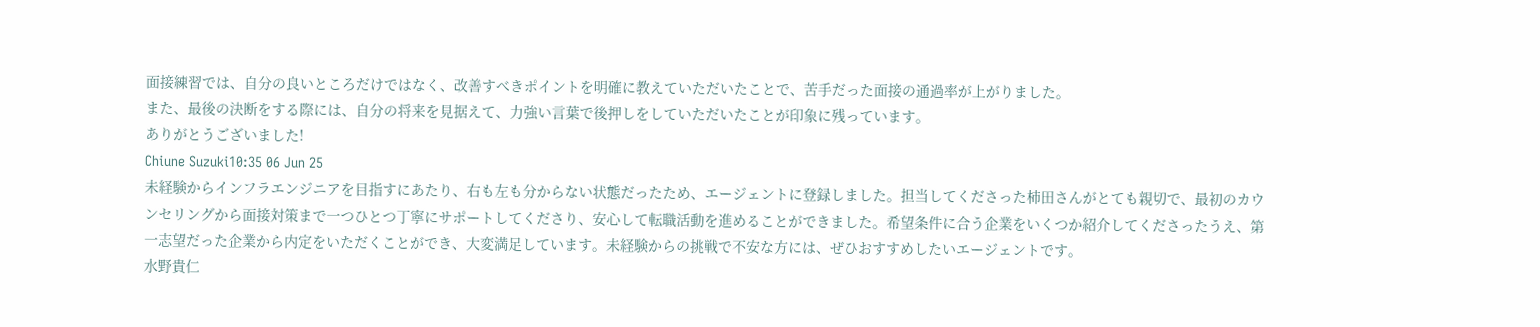面接練習では、自分の良いところだけではなく、改善すべきポイントを明確に教えていただいたことで、苦手だった面接の通過率が上がりました。
また、最後の決断をする際には、自分の将来を見据えて、力強い言葉で後押しをしていただいたことが印象に残っています。
ありがとうございました!
Chiune Suzuki10:35 06 Jun 25
未経験からインフラエンジニアを目指すにあたり、右も左も分からない状態だったため、エージェントに登録しました。担当してくださった柿田さんがとても親切で、最初のカウンセリングから面接対策まで一つひとつ丁寧にサポートしてくださり、安心して転職活動を進めることができました。希望条件に合う企業をいくつか紹介してくださったうえ、第一志望だった企業から内定をいただくことができ、大変満足しています。未経験からの挑戦で不安な方には、ぜひおすすめしたいエージェントです。
水野貴仁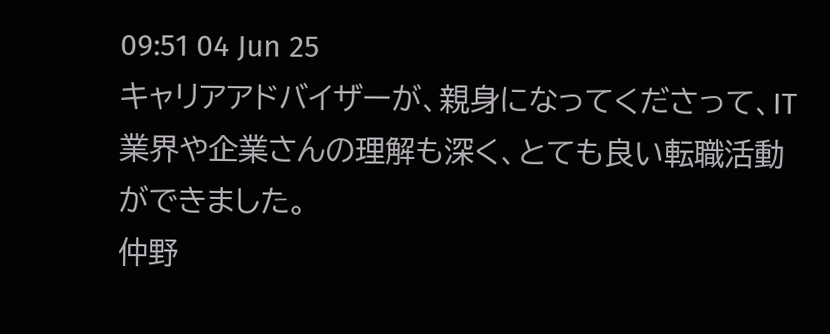09:51 04 Jun 25
キャリアアドバイザーが、親身になってくださって、IT業界や企業さんの理解も深く、とても良い転職活動ができました。
仲野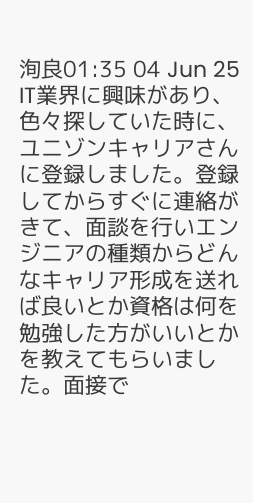洵良01:35 04 Jun 25
IT業界に興味があり、色々探していた時に、ユニゾンキャリアさんに登録しました。登録してからすぐに連絡がきて、面談を行いエンジニアの種類からどんなキャリア形成を送れば良いとか資格は何を勉強した方がいいとかを教えてもらいました。面接で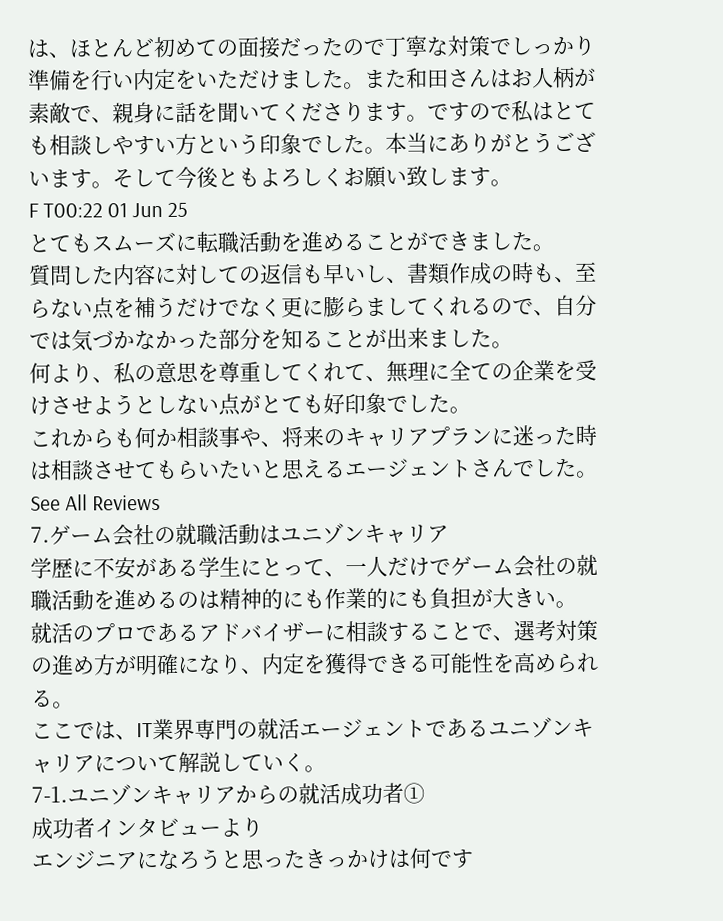は、ほとんど初めての面接だったので丁寧な対策でしっかり準備を行い内定をいただけました。また和田さんはお人柄が素敵で、親身に話を聞いてくださります。ですので私はとても相談しやすい方という印象でした。本当にありがとうございます。そして今後ともよろしくお願い致します。
F T00:22 01 Jun 25
とてもスムーズに転職活動を進めることができました。
質問した内容に対しての返信も早いし、書類作成の時も、至らない点を補うだけでなく更に膨らましてくれるので、自分では気づかなかった部分を知ることが出来ました。
何より、私の意思を尊重してくれて、無理に全ての企業を受けさせようとしない点がとても好印象でした。
これからも何か相談事や、将来のキャリアプランに迷った時は相談させてもらいたいと思えるエージェントさんでした。
See All Reviews
7.ゲーム会社の就職活動はユニゾンキャリア
学歴に不安がある学生にとって、一人だけでゲーム会社の就職活動を進めるのは精神的にも作業的にも負担が大きい。
就活のプロであるアドバイザーに相談することで、選考対策の進め方が明確になり、内定を獲得できる可能性を高められる。
ここでは、IT業界専門の就活エージェントであるユニゾンキャリアについて解説していく。
7-1.ユニゾンキャリアからの就活成功者①
成功者インタビューより
エンジニアになろうと思ったきっかけは何です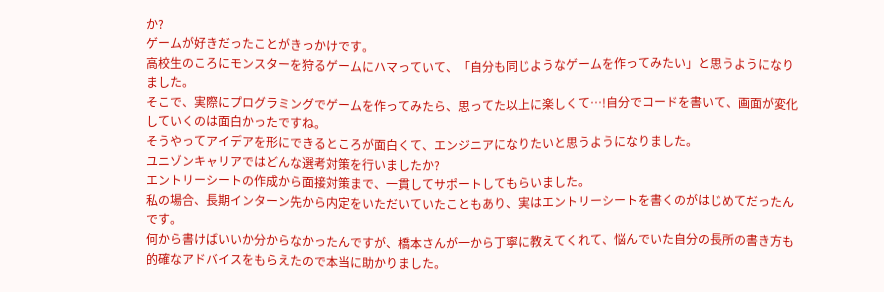か?
ゲームが好きだったことがきっかけです。
高校生のころにモンスターを狩るゲームにハマっていて、「自分も同じようなゲームを作ってみたい」と思うようになりました。
そこで、実際にプログラミングでゲームを作ってみたら、思ってた以上に楽しくて…!自分でコードを書いて、画面が変化していくのは面白かったですね。
そうやってアイデアを形にできるところが面白くて、エンジニアになりたいと思うようになりました。
ユニゾンキャリアではどんな選考対策を行いましたか?
エントリーシートの作成から面接対策まで、一貫してサポートしてもらいました。
私の場合、長期インターン先から内定をいただいていたこともあり、実はエントリーシートを書くのがはじめてだったんです。
何から書けばいいか分からなかったんですが、橋本さんが一から丁寧に教えてくれて、悩んでいた自分の長所の書き方も的確なアドバイスをもらえたので本当に助かりました。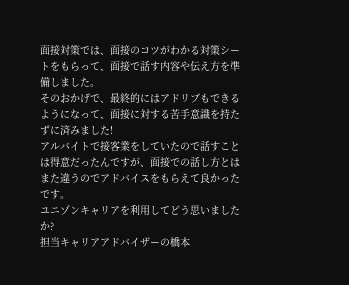面接対策では、面接のコツがわかる対策シートをもらって、面接で話す内容や伝え方を準備しました。
そのおかげで、最終的にはアドリブもできるようになって、面接に対する苦手意識を持たずに済みました!
アルバイトで接客業をしていたので話すことは得意だったんですが、面接での話し方とはまた違うのでアドバイスをもらえて良かったです。
ユニゾンキャリアを利用してどう思いましたか?
担当キャリアアドバイザーの橋本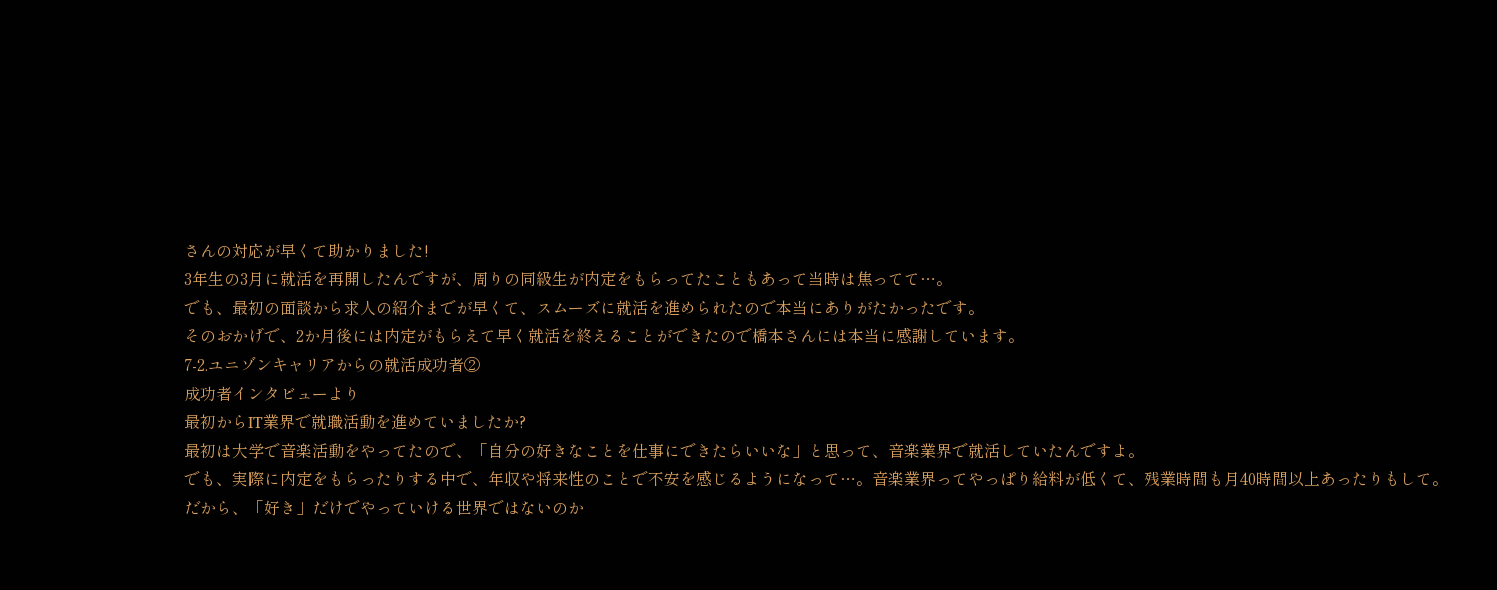さんの対応が早くて助かりました!
3年生の3月に就活を再開したんですが、周りの同級生が内定をもらってたこともあって当時は焦ってて…。
でも、最初の面談から求人の紹介までが早くて、スムーズに就活を進められたので本当にありがたかったです。
そのおかげで、2か月後には内定がもらえて早く就活を終えることができたので橋本さんには本当に感謝しています。
7-2.ユニゾンキャリアからの就活成功者②
成功者インタビューより
最初からIT業界で就職活動を進めていましたか?
最初は大学で音楽活動をやってたので、「自分の好きなことを仕事にできたらいいな」と思って、音楽業界で就活していたんですよ。
でも、実際に内定をもらったりする中で、年収や将来性のことで不安を感じるようになって…。音楽業界ってやっぱり給料が低くて、残業時間も月40時間以上あったりもして。
だから、「好き」だけでやっていける世界ではないのか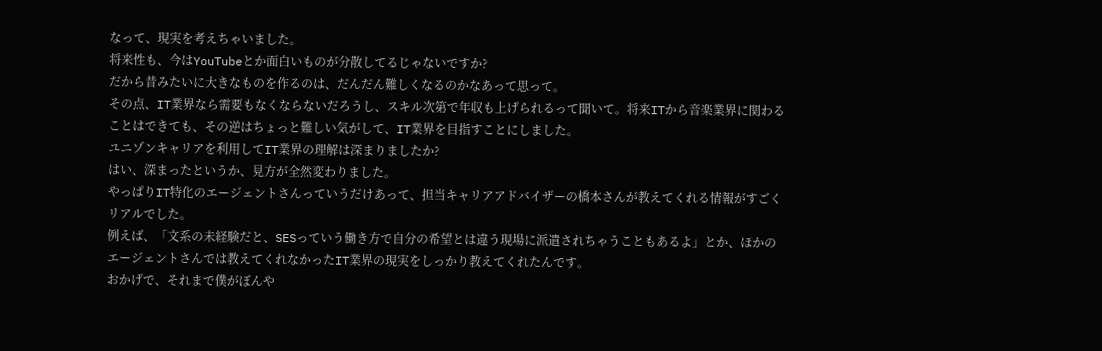なって、現実を考えちゃいました。
将来性も、今はYouTubeとか面白いものが分散してるじゃないですか?
だから昔みたいに大きなものを作るのは、だんだん難しくなるのかなあって思って。
その点、IT業界なら需要もなくならないだろうし、スキル次第で年収も上げられるって聞いて。将来ITから音楽業界に関わることはできても、その逆はちょっと難しい気がして、IT業界を目指すことにしました。
ユニゾンキャリアを利用してIT業界の理解は深まりましたか?
はい、深まったというか、見方が全然変わりました。
やっぱりIT特化のエージェントさんっていうだけあって、担当キャリアアドバイザーの橋本さんが教えてくれる情報がすごくリアルでした。
例えば、「文系の未経験だと、SESっていう働き方で自分の希望とは違う現場に派遣されちゃうこともあるよ」とか、ほかのエージェントさんでは教えてくれなかったIT業界の現実をしっかり教えてくれたんです。
おかげで、それまで僕がぼんや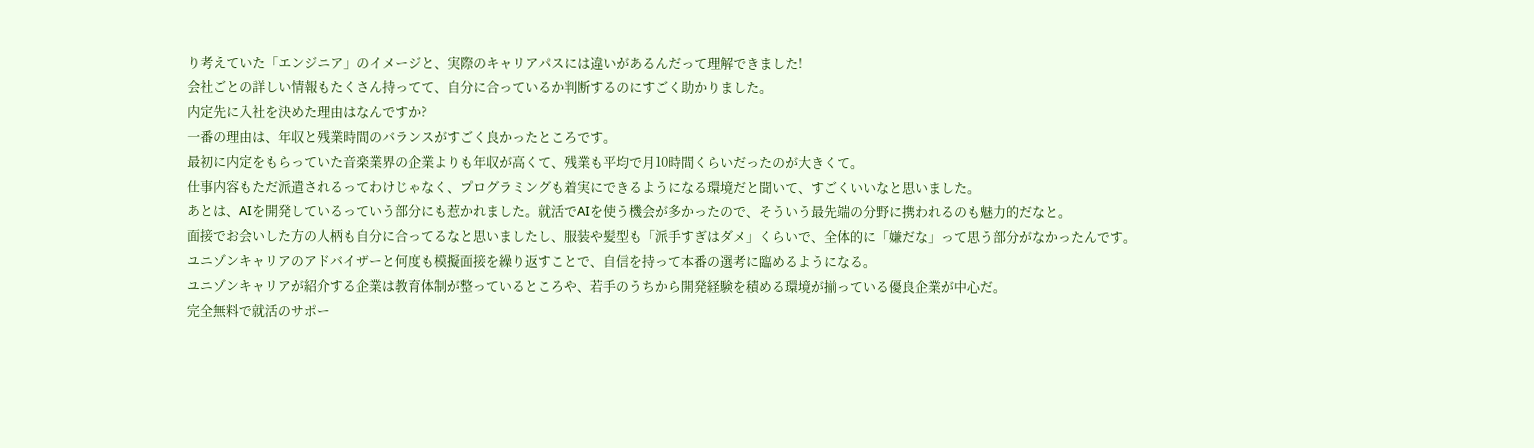り考えていた「エンジニア」のイメージと、実際のキャリアパスには違いがあるんだって理解できました!
会社ごとの詳しい情報もたくさん持ってて、自分に合っているか判断するのにすごく助かりました。
内定先に入社を決めた理由はなんですか?
一番の理由は、年収と残業時間のバランスがすごく良かったところです。
最初に内定をもらっていた音楽業界の企業よりも年収が高くて、残業も平均で月10時間くらいだったのが大きくて。
仕事内容もただ派遣されるってわけじゃなく、プログラミングも着実にできるようになる環境だと聞いて、すごくいいなと思いました。
あとは、AIを開発しているっていう部分にも惹かれました。就活でAIを使う機会が多かったので、そういう最先端の分野に携われるのも魅力的だなと。
面接でお会いした方の人柄も自分に合ってるなと思いましたし、服装や髪型も「派手すぎはダメ」くらいで、全体的に「嫌だな」って思う部分がなかったんです。
ユニゾンキャリアのアドバイザーと何度も模擬面接を繰り返すことで、自信を持って本番の選考に臨めるようになる。
ユニゾンキャリアが紹介する企業は教育体制が整っているところや、若手のうちから開発経験を積める環境が揃っている優良企業が中心だ。
完全無料で就活のサポー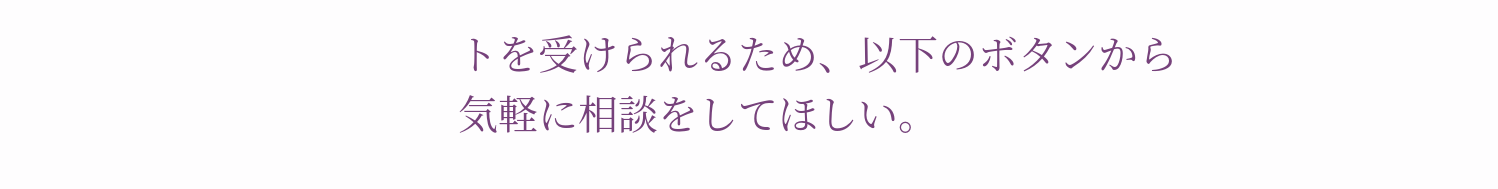トを受けられるため、以下のボタンから気軽に相談をしてほしい。